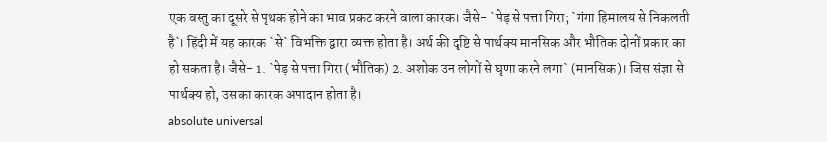एक वस्तु का दूसरे से पृथक होने का भाव प्रकट करने वाला कारक। जैसे- `पेड़ से पत्ता गिरा; `गंगा हिमालय से निकलती है`। हिंदी में यह कारक `से` विभक्ति द्वारा व्यक्त होता है। अर्थ की दृष्टि से पार्थक्य मानसिक और भौतिक दोनों प्रकार का हो सकता है। जैसे- 1. `पेड़ से पत्ता गिरा (भौतिक) 2. अशोक उन लोगों से घृणा करने लगा` (मानसिक)। जिस संज्ञा से पार्थक्य हो, उसका कारक अपादान होता है।
absolute universal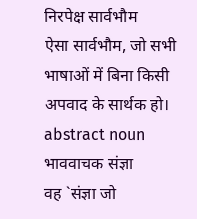निरपेक्ष सार्वभौम
ऐसा सार्वभौम, जो सभी भाषाओं में बिना किसी अपवाद के सार्थक हो।
abstract noun
भाववाचक संज्ञा
वह `संज्ञा जो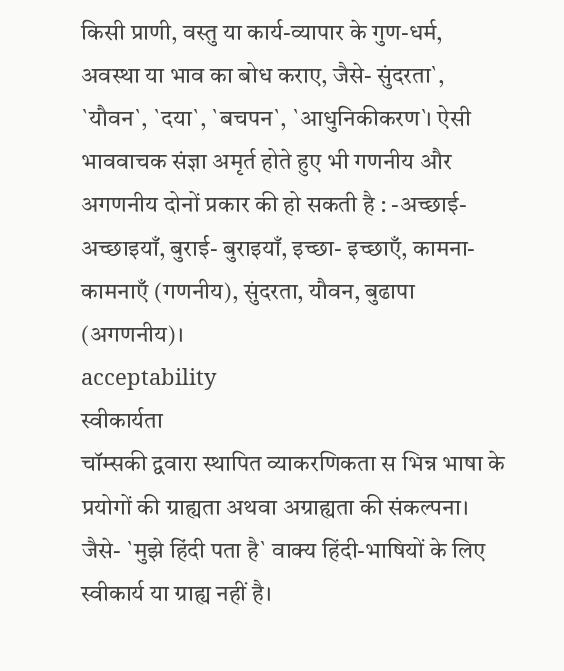किसी प्राणी, वस्तु या कार्य-व्यापार के गुण-धर्म, अवस्था या भाव का बोध कराए, जैसे- सुंदरता`, `यौवन`, `दया`, `बचपन`, `आधुनिकीकरण`। ऐसी भाववाचक संज्ञा अमृर्त होते हुए भी गणनीय और अगणनीय दोनों प्रकार की हो सकती है : -अच्छाई- अच्छाइयाँ, बुराई- बुराइयाँ, इच्छा- इच्छाएँ, कामना- कामनाएँ (गणनीय), सुंदरता, यौवन, बुढापा (अगणनीय)।
acceptability
स्वीकार्यता
चॉम्सकी द्ववारा स्थापित व्याकरणिकता स भिन्न भाषा के प्रयोगों की ग्राह्यता अथवा अग्राह्यता की संकल्पना। जैसे- `मुझे हिंदी पता है` वाक्य हिंदी-भाषियों के लिए स्वीकार्य या ग्राह्य नहीं है।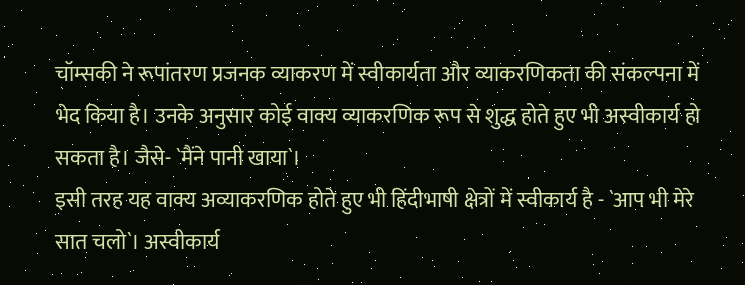चॉम्सकी ने रूपांतरण प्रजनक व्याकरण में स्वीकार्यता और व्याकरणिकता की संकल्पना में भेद किया है। उनके अनुसार कोई वाक्य व्याकरणिक रूप से शुद्ध होते हुए भी अस्वीकार्य हो सकता है। जैसे- `मैंने पानी खाया`।
इसी तरह यह वाक्य अव्याकरणिक होते हुए भी हिंदीभाषी क्षेत्रों में स्वीकार्य है - `आप भी मेरे सात चलो`। अस्वीकार्य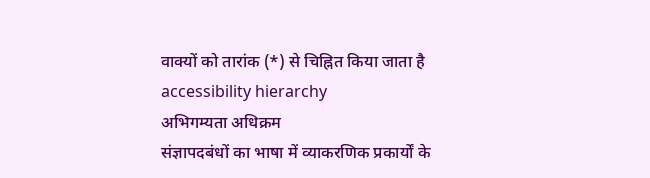वाक्यों को तारांक (*) से चिह्नित किया जाता है
accessibility hierarchy
अभिगम्यता अधिक्रम
संज्ञापदबंधों का भाषा में व्याकरणिक प्रकार्यों के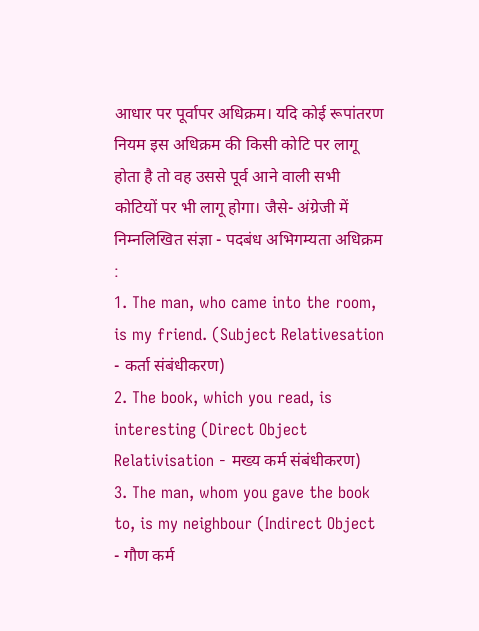आधार पर पूर्वापर अधिक्रम। यदि कोई रूपांतरण नियम इस अधिक्रम की किसी कोटि पर लागू होता है तो वह उससे पूर्व आने वाली सभी कोटियों पर भी लागू होगा। जैसे- अंग्रेजी में निम्नलिखित संज्ञा - पदबंध अभिगम्यता अधिक्रम :
1. The man, who came into the room, is my friend. (Subject Relativesation - कर्ता संबंधीकरण)
2. The book, which you read, is interesting (Direct Object Relativisation - मख्य कर्म संबंधीकरण)
3. The man, whom you gave the book to, is my neighbour (Indirect Object - गौण कर्म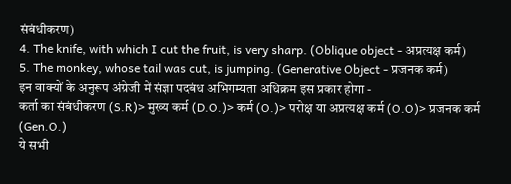संबंधीकरण)
4. The knife, with which I cut the fruit, is very sharp. (Oblique object - अप्रत्यक्ष कर्म)
5. The monkey, whose tail was cut, is jumping. (Generative Object - प्रजनक कर्म)
इन वाक्यों के अनुरूप अंग्रेजी में संज्ञा पदबंध अभिगम्यता अधिक्रम इस प्रकार होगा -
कर्ता का संबंधीकरण (S.R)> मुख्य कर्म (D.O.)> कर्म (O.)> परोक्ष या अप्रत्यक्ष कर्म (O.O)> प्रजनक कर्म (Gen.O.)
ये सभी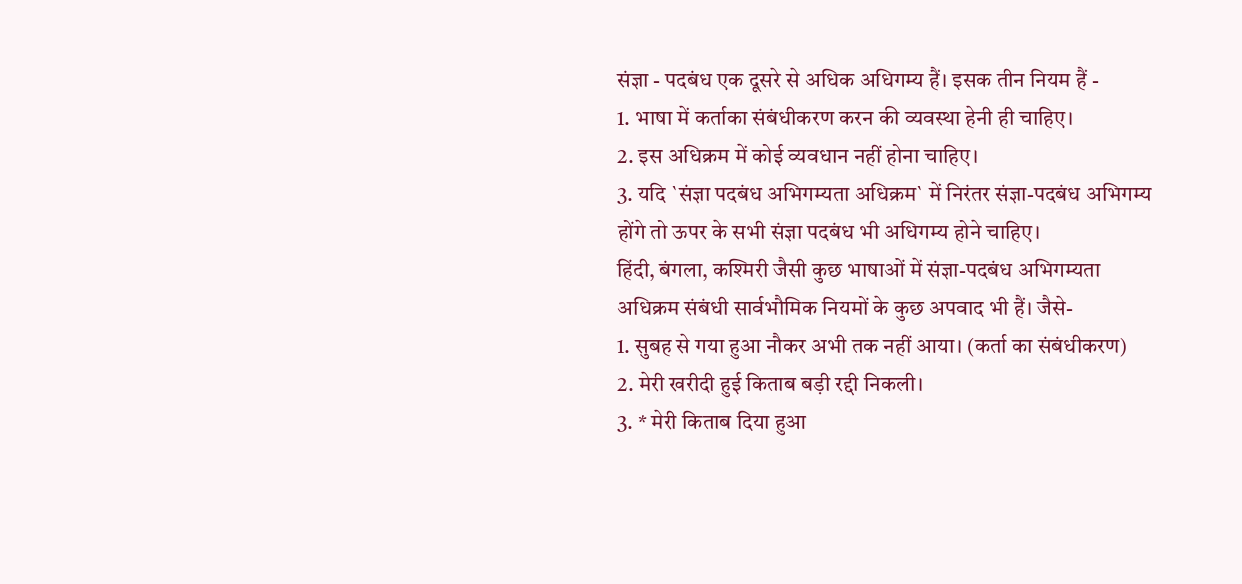संज्ञा - पदबंध एक दूसरे से अधिक अधिगम्य हैं। इसक तीन नियम हैं -
1. भाषा में कर्ताका संबंधीकरण करन की व्यवस्था हेनी ही चाहिए।
2. इस अधिक्रम में कोई व्यवधान नहीं होना चाहिए।
3. यदि `संज्ञा पदबंध अभिगम्यता अधिक्रम` में निरंतर संज्ञा-पदबंध अभिगम्य होंगे तो ऊपर के सभी संज्ञा पदबंध भी अधिगम्य होने चाहिए।
हिंदी, बंगला, कश्मिरी जैसी कुछ भाषाओं में संज्ञा-पदबंध अभिगम्यता अधिक्रम संबंधी सार्वभौमिक नियमों के कुछ अपवाद भी हैं। जैसे-
1. सुबह से गया हुआ नौकर अभी तक नहीं आया। (कर्ता का संबंधीकरण)
2. मेरी खरीदी हुई किताब बड़ी रद्दी निकली।
3. * मेरी किताब दिया हुआ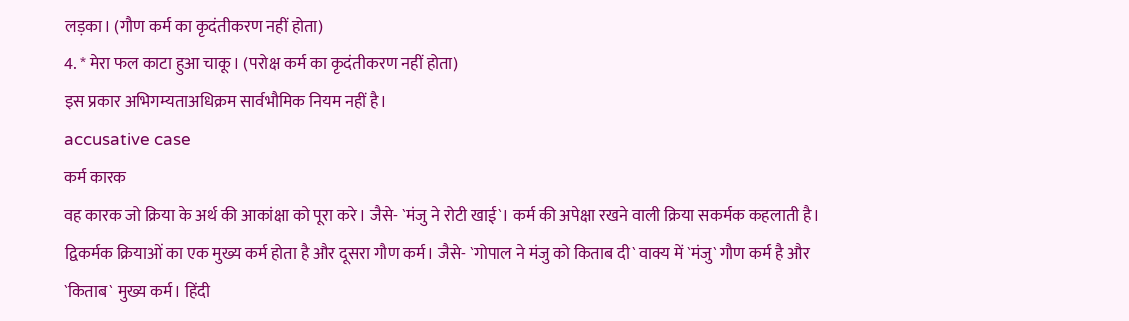लड़का। (गौण कर्म का कृदंतीकरण नहीं होता)
4. * मेरा फल काटा हुआ चाकू। (परोक्ष कर्म का कृदंतीकरण नहीं होता)
इस प्रकार अभिगम्यताअधिक्रम सार्वभौमिक नियम नहीं है।
accusative case
कर्म कारक
वह कारक जो क्रिया के अर्थ की आकांक्षा को पूरा करे। जैसे- `मंजु ने रोटी खाई`। कर्म की अपेक्षा रखने वाली क्रिया सकर्मक कहलाती है। द्विकर्मक क्रियाओं का एक मुख्य कर्म होता है और दूसरा गौण कर्म। जैसे- `गोपाल ने मंजु को किताब दी` वाक्य में `मंजु` गौण कर्म है और `किताब` मुख्य कर्म। हिंदी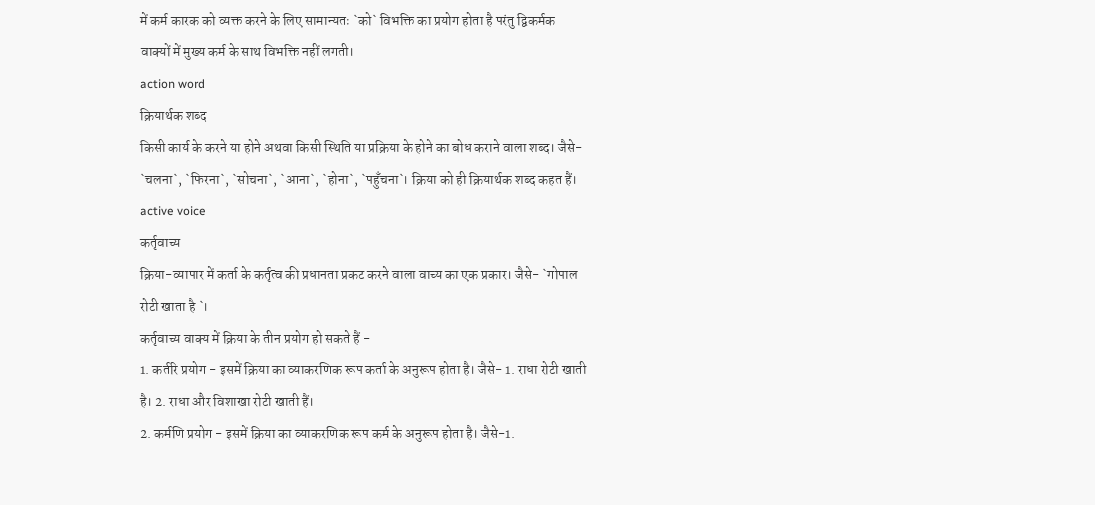में कर्म कारक को व्यक्त करने के लिए सामान्यतः `को` विभक्ति का प्रयोग होता है परंतु द्विकर्मक वाक्यों में मुख्य कर्म के साथ विभक्ति नहीं लगती।
action word
क्रियार्थक शब्द
किसी कार्य के करने या होने अथवा किसी स्थिति या प्रक्रिया के होने का बोध कराने वाला शब्द। जैसे- `चलना`, `फिरना`, `सोचना`, `आना`, `होना`, `पहुँचना`। क्रिया को ही क्रियार्थक शब्द कहत हैं।
active voice
कर्तृवाच्य
क्रिया-व्यापार में कर्ता के कर्तृत्व की प्रधानता प्रकट करने वाला वाच्य का एक प्रकार। जैसे- `गोपाल रोटी खाता है `।
कर्तृवाच्य वाक्य में क्रिया के तीन प्रयोग हो सकते हैं -
1. कर्तरि प्रयोग - इसमें क्रिया का व्याकरणिक रूप कर्ता के अनुरूप होता है। जैसे- 1. राधा रोटी खाती है। 2. राधा और विशाखा रोटी खाती हैं।
2. कर्मणि प्रयोग - इसमें क्रिया का व्याकरणिक रूप कर्म के अनुरूप होता है। जैसे-1.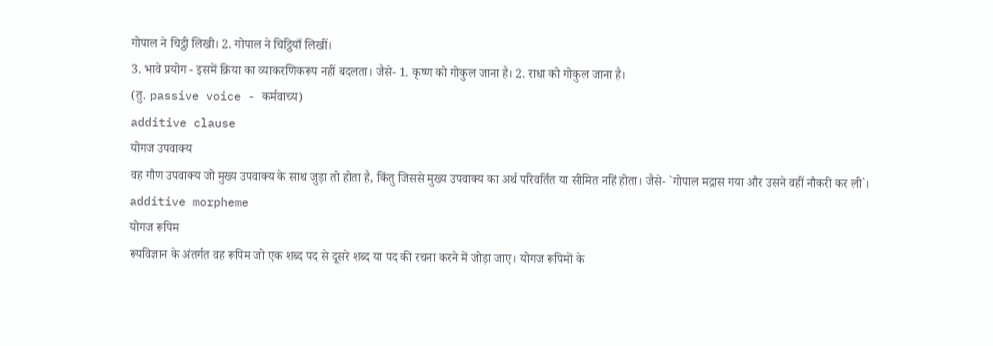गोपाल ने चिट्ठी लिखी। 2. गोपाल ने चिट्ठियाँ लिखीं।
3. भावे प्रयोग - इसमें क्रिया का व्याकरणिकरूप नहीं बदलता। जैसे- 1. कृष्ण को गोकुल जाना है। 2. राधा को गोकुल जाना है।
(तु. passive voice - कर्मवाच्य)
additive clause
योगज उपवाक्य
वह गौण उपवाक्य जो मुख्य उपवाक्य के साथ जुड़ा तो होता है, किंतु जिससे मुख्य उपवाक्य का अर्थ परिवर्तित या सीमित नहिं होता। जैसे- `गोपाल मद्रास गया और उसने वहीं नौकरी कर ली`।
additive morpheme
योगज रूपिम
रूपविज्ञान के अंतर्गत वह रूपिम जो एक शब्द पद से दूसरे शब्द या पद की रचना करने में जोड़ा जाए। योगज रूपिमों के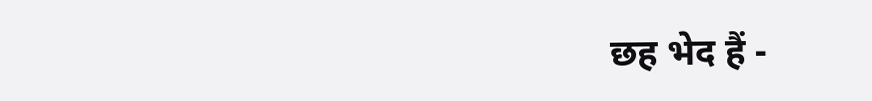छह भेद हैं -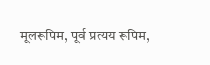मूलरूपिम, पूर्व प्रत्यय रूपिम,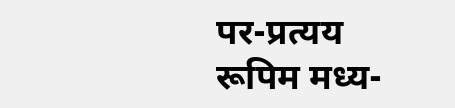पर-प्रत्यय रूपिम मध्य-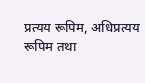प्रत्यय रूपिम, अधिप्रत्यय रूपिम तथा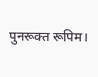पुनरूक्त रूपिम।